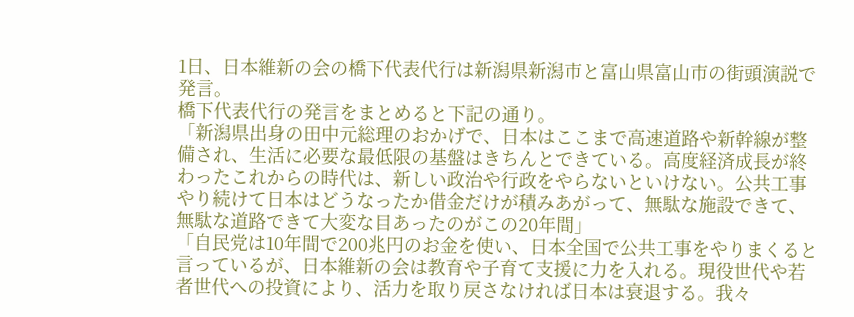1日、日本維新の会の橋下代表代行は新潟県新潟市と富山県富山市の街頭演説で発言。
橋下代表代行の発言をまとめると下記の通り。
「新潟県出身の田中元総理のおかげで、日本はここまで高速道路や新幹線が整備され、生活に必要な最低限の基盤はきちんとできている。高度経済成長が終わったこれからの時代は、新しい政治や行政をやらないといけない。公共工事やり続けて日本はどうなったか借金だけが積みあがって、無駄な施設できて、無駄な道路できて大変な目あったのがこの20年間」
「自民党は10年間で200兆円のお金を使い、日本全国で公共工事をやりまくると言っているが、日本維新の会は教育や子育て支援に力を入れる。現役世代や若者世代への投資により、活力を取り戻さなければ日本は衰退する。我々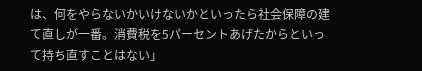は、何をやらないかいけないかといったら社会保障の建て直しが一番。消費税を5パーセントあげたからといって持ち直すことはない」